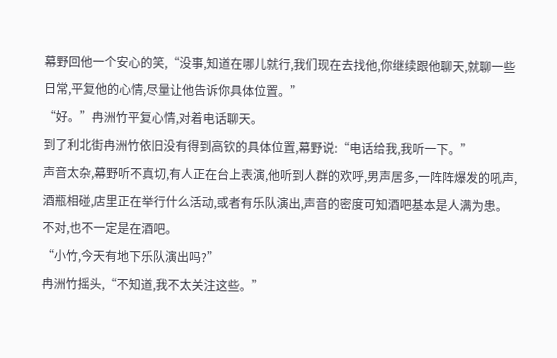幕野回他一个安心的笑,“没事,知道在哪儿就行,我们现在去找他,你继续跟他聊天,就聊一些日常,平复他的心情,尽量让他告诉你具体位置。”
“好。”冉洲竹平复心情,对着电话聊天。
到了利北街冉洲竹依旧没有得到高钦的具体位置,幕野说:“电话给我,我听一下。”
声音太杂,幕野听不真切,有人正在台上表演,他听到人群的欢呼,男声居多,一阵阵爆发的吼声,酒瓶相碰,店里正在举行什么活动,或者有乐队演出,声音的密度可知酒吧基本是人满为患。
不对,也不一定是在酒吧。
“小竹,今天有地下乐队演出吗?”
冉洲竹摇头,“不知道,我不太关注这些。”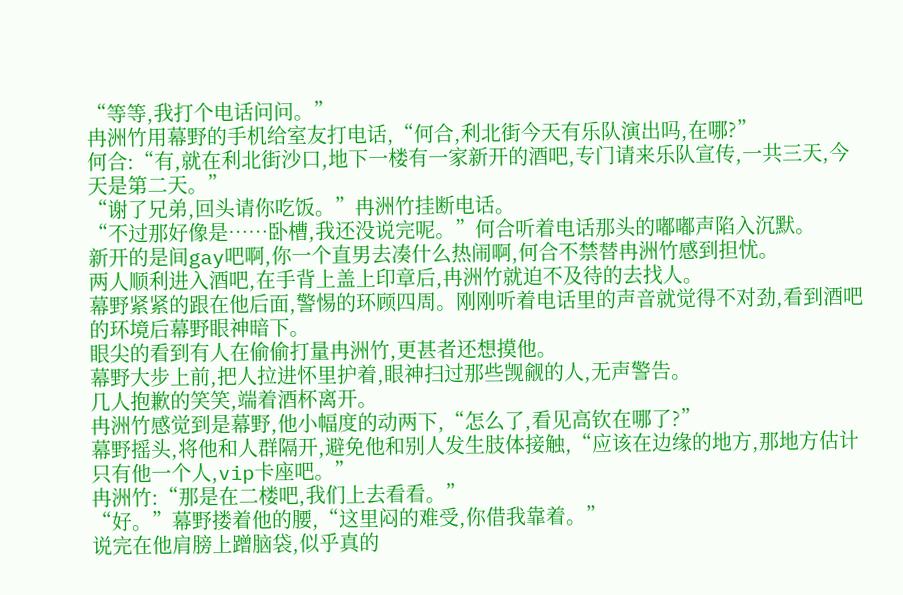“等等,我打个电话问问。”
冉洲竹用幕野的手机给室友打电话,“何合,利北街今天有乐队演出吗,在哪?”
何合:“有,就在利北街沙口,地下一楼有一家新开的酒吧,专门请来乐队宣传,一共三天,今天是第二天。”
“谢了兄弟,回头请你吃饭。”冉洲竹挂断电话。
“不过那好像是……卧槽,我还没说完呢。”何合听着电话那头的嘟嘟声陷入沉默。
新开的是间gay吧啊,你一个直男去凑什么热闹啊,何合不禁替冉洲竹感到担忧。
两人顺利进入酒吧,在手背上盖上印章后,冉洲竹就迫不及待的去找人。
幕野紧紧的跟在他后面,警惕的环顾四周。刚刚听着电话里的声音就觉得不对劲,看到酒吧的环境后幕野眼神暗下。
眼尖的看到有人在偷偷打量冉洲竹,更甚者还想摸他。
幕野大步上前,把人拉进怀里护着,眼神扫过那些觊觎的人,无声警告。
几人抱歉的笑笑,端着酒杯离开。
冉洲竹感觉到是幕野,他小幅度的动两下,“怎么了,看见高钦在哪了?”
幕野摇头,将他和人群隔开,避免他和别人发生肢体接触,“应该在边缘的地方,那地方估计只有他一个人,vip卡座吧。”
冉洲竹:“那是在二楼吧,我们上去看看。”
“好。”幕野搂着他的腰,“这里闷的难受,你借我靠着。”
说完在他肩膀上蹭脑袋,似乎真的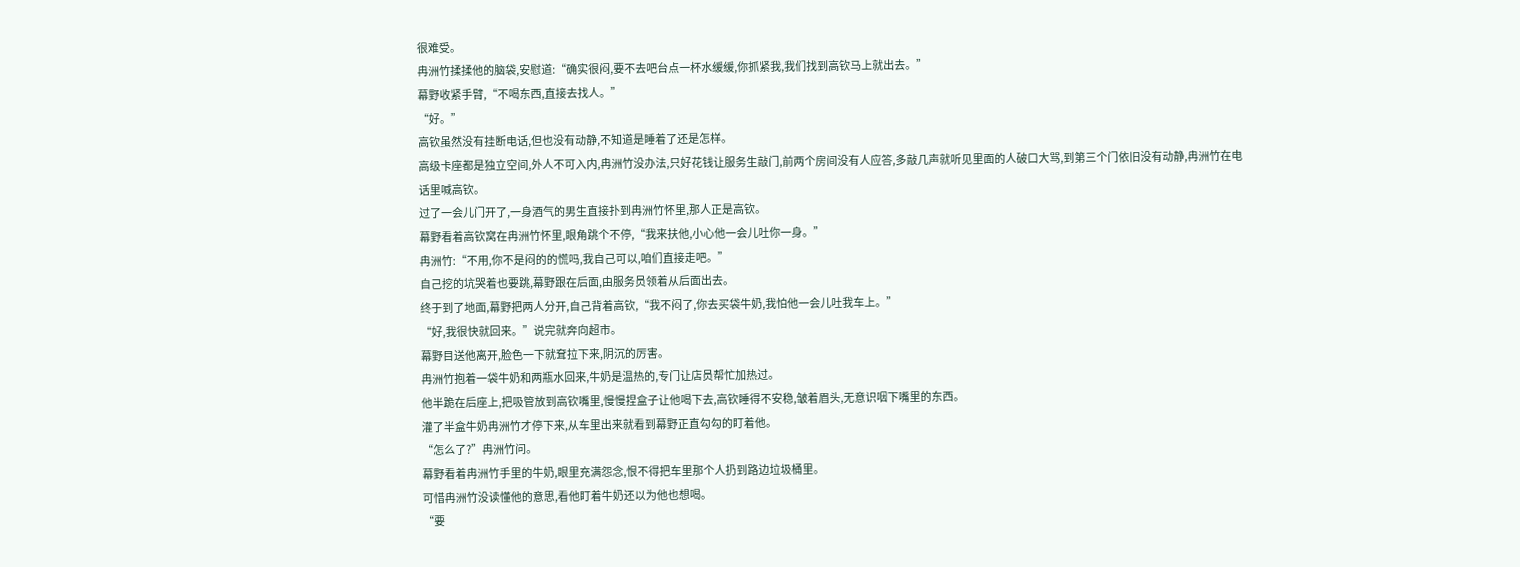很难受。
冉洲竹揉揉他的脑袋,安慰道:“确实很闷,要不去吧台点一杯水缓缓,你抓紧我,我们找到高钦马上就出去。”
幕野收紧手臂,“不喝东西,直接去找人。”
“好。”
高钦虽然没有挂断电话,但也没有动静,不知道是睡着了还是怎样。
高级卡座都是独立空间,外人不可入内,冉洲竹没办法,只好花钱让服务生敲门,前两个房间没有人应答,多敲几声就听见里面的人破口大骂,到第三个门依旧没有动静,冉洲竹在电话里喊高钦。
过了一会儿门开了,一身酒气的男生直接扑到冉洲竹怀里,那人正是高钦。
幕野看着高钦窝在冉洲竹怀里,眼角跳个不停,“我来扶他,小心他一会儿吐你一身。”
冉洲竹:“不用,你不是闷的的慌吗,我自己可以,咱们直接走吧。”
自己挖的坑哭着也要跳,幕野跟在后面,由服务员领着从后面出去。
终于到了地面,幕野把两人分开,自己背着高钦,“我不闷了,你去买袋牛奶,我怕他一会儿吐我车上。”
“好,我很快就回来。”说完就奔向超市。
幕野目送他离开,脸色一下就耷拉下来,阴沉的厉害。
冉洲竹抱着一袋牛奶和两瓶水回来,牛奶是温热的,专门让店员帮忙加热过。
他半跪在后座上,把吸管放到高钦嘴里,慢慢捏盒子让他喝下去,高钦睡得不安稳,皱着眉头,无意识咽下嘴里的东西。
灌了半盒牛奶冉洲竹才停下来,从车里出来就看到幕野正直勾勾的盯着他。
“怎么了?”冉洲竹问。
幕野看着冉洲竹手里的牛奶,眼里充满怨念,恨不得把车里那个人扔到路边垃圾桶里。
可惜冉洲竹没读懂他的意思,看他盯着牛奶还以为他也想喝。
“要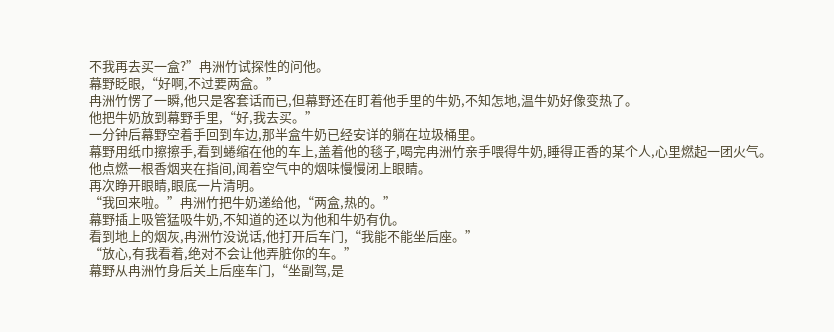不我再去买一盒?”冉洲竹试探性的问他。
幕野眨眼,“好啊,不过要两盒。”
冉洲竹愣了一瞬,他只是客套话而已,但幕野还在盯着他手里的牛奶,不知怎地,温牛奶好像变热了。
他把牛奶放到幕野手里,“好,我去买。”
一分钟后幕野空着手回到车边,那半盒牛奶已经安详的躺在垃圾桶里。
幕野用纸巾擦擦手,看到蜷缩在他的车上,盖着他的毯子,喝完冉洲竹亲手喂得牛奶,睡得正香的某个人,心里燃起一团火气。
他点燃一根香烟夹在指间,闻着空气中的烟味慢慢闭上眼睛。
再次睁开眼睛,眼底一片清明。
“我回来啦。”冉洲竹把牛奶递给他,“两盒,热的。”
幕野插上吸管猛吸牛奶,不知道的还以为他和牛奶有仇。
看到地上的烟灰,冉洲竹没说话,他打开后车门,“我能不能坐后座。”
“放心,有我看着,绝对不会让他弄脏你的车。”
幕野从冉洲竹身后关上后座车门,“坐副驾,是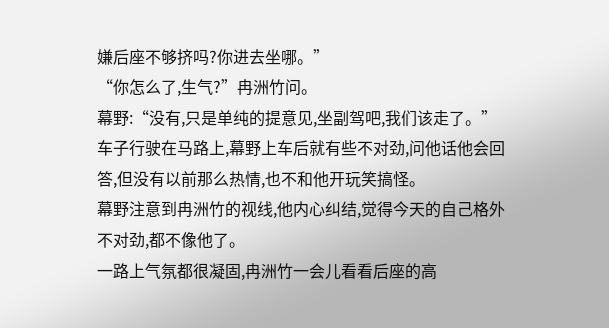嫌后座不够挤吗?你进去坐哪。”
“你怎么了,生气?”冉洲竹问。
幕野:“没有,只是单纯的提意见,坐副驾吧,我们该走了。”
车子行驶在马路上,幕野上车后就有些不对劲,问他话他会回答,但没有以前那么热情,也不和他开玩笑搞怪。
幕野注意到冉洲竹的视线,他内心纠结,觉得今天的自己格外不对劲,都不像他了。
一路上气氛都很凝固,冉洲竹一会儿看看后座的高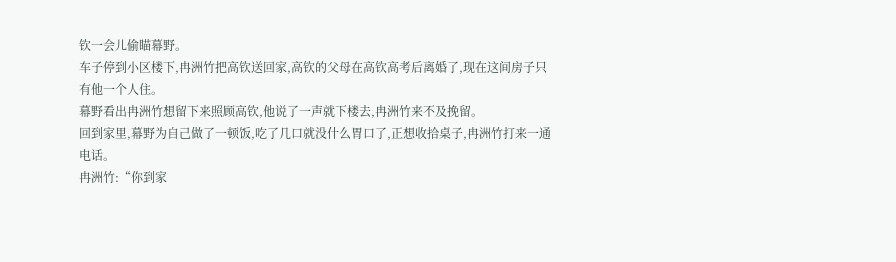钦一会儿偷瞄幕野。
车子停到小区楼下,冉洲竹把高钦送回家,高钦的父母在高钦高考后离婚了,现在这间房子只有他一个人住。
幕野看出冉洲竹想留下来照顾高钦,他说了一声就下楼去,冉洲竹来不及挽留。
回到家里,幕野为自己做了一顿饭,吃了几口就没什么胃口了,正想收拾桌子,冉洲竹打来一通电话。
冉洲竹:“你到家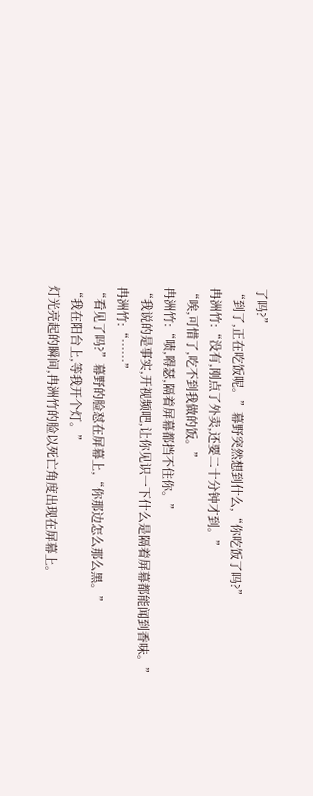了吗?”
“到了,正在吃饭呢。”幕野突然想到什么,“你吃饭了吗?”
冉洲竹:“没有,刚点了外卖,还要二十分钟才到。”
“唉,可惜了,吃不到我做的饭。”
冉洲竹:“啧,嘚瑟,隔着屏幕都挡不住你。”
“我说的是事实,开视频吧,让你见识一下什么是隔着屏幕都能闻到香味。”
冉洲竹:“……”
“看见了吗?”幕野的脸怼在屏幕上,“你那边怎么那么黑。”
“我在阳台上,等我开个灯。”
灯光亮起的瞬间,冉洲竹的脸以死亡角度出现在屏幕上。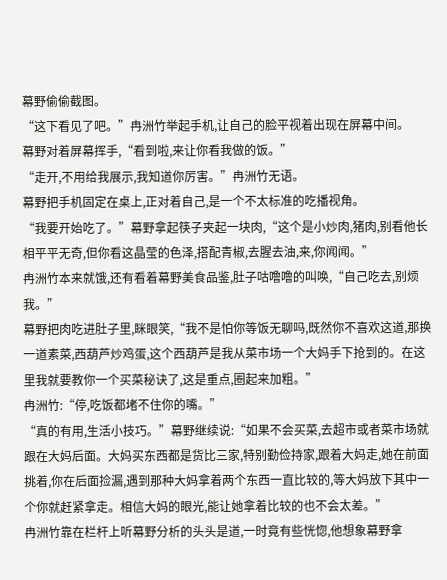幕野偷偷截图。
“这下看见了吧。”冉洲竹举起手机,让自己的脸平视着出现在屏幕中间。
幕野对着屏幕挥手,“看到啦,来让你看我做的饭。”
“走开,不用给我展示,我知道你厉害。”冉洲竹无语。
幕野把手机固定在桌上,正对着自己,是一个不太标准的吃播视角。
“我要开始吃了。”幕野拿起筷子夹起一块肉,“这个是小炒肉,猪肉,别看他长相平平无奇,但你看这晶莹的色泽,搭配青椒,去腥去油,来,你闻闻。”
冉洲竹本来就饿,还有看着幕野美食品鉴,肚子咕噜噜的叫唤,“自己吃去,别烦我。”
幕野把肉吃进肚子里,眯眼笑,“我不是怕你等饭无聊吗,既然你不喜欢这道,那换一道素菜,西葫芦炒鸡蛋,这个西葫芦是我从菜市场一个大妈手下抢到的。在这里我就要教你一个买菜秘诀了,这是重点,圈起来加粗。”
冉洲竹:“停,吃饭都堵不住你的嘴。”
“真的有用,生活小技巧。”幕野继续说:“如果不会买菜,去超市或者菜市场就跟在大妈后面。大妈买东西都是货比三家,特别勤俭持家,跟着大妈走,她在前面挑着,你在后面捡漏,遇到那种大妈拿着两个东西一直比较的,等大妈放下其中一个你就赶紧拿走。相信大妈的眼光,能让她拿着比较的也不会太差。”
冉洲竹靠在栏杆上听幕野分析的头头是道,一时竟有些恍惚,他想象幕野拿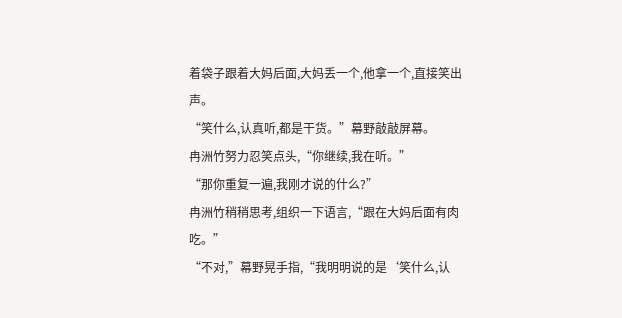着袋子跟着大妈后面,大妈丢一个,他拿一个,直接笑出声。
“笑什么,认真听,都是干货。”幕野敲敲屏幕。
冉洲竹努力忍笑点头,“你继续,我在听。”
“那你重复一遍,我刚才说的什么?”
冉洲竹稍稍思考,组织一下语言,“跟在大妈后面有肉吃。”
“不对,”幕野晃手指,“我明明说的是‘笑什么,认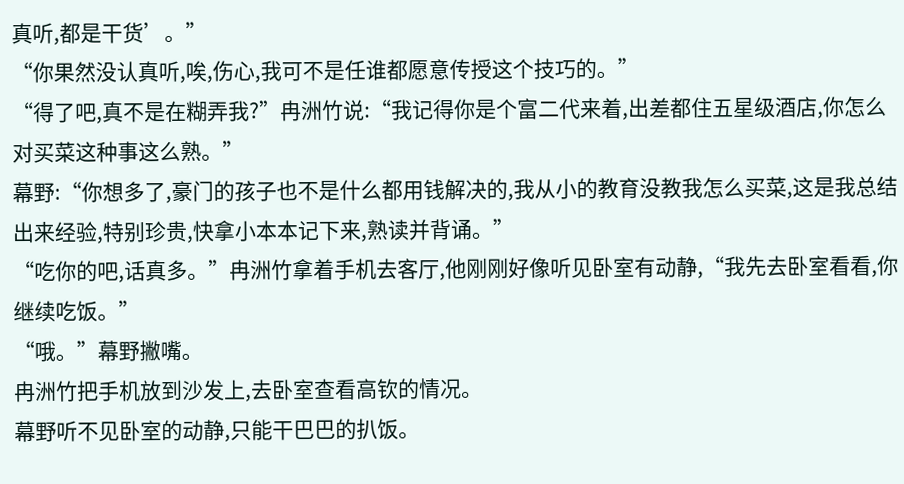真听,都是干货’。”
“你果然没认真听,唉,伤心,我可不是任谁都愿意传授这个技巧的。”
“得了吧,真不是在糊弄我?”冉洲竹说:“我记得你是个富二代来着,出差都住五星级酒店,你怎么对买菜这种事这么熟。”
幕野:“你想多了,豪门的孩子也不是什么都用钱解决的,我从小的教育没教我怎么买菜,这是我总结出来经验,特别珍贵,快拿小本本记下来,熟读并背诵。”
“吃你的吧,话真多。”冉洲竹拿着手机去客厅,他刚刚好像听见卧室有动静,“我先去卧室看看,你继续吃饭。”
“哦。”幕野撇嘴。
冉洲竹把手机放到沙发上,去卧室查看高钦的情况。
幕野听不见卧室的动静,只能干巴巴的扒饭。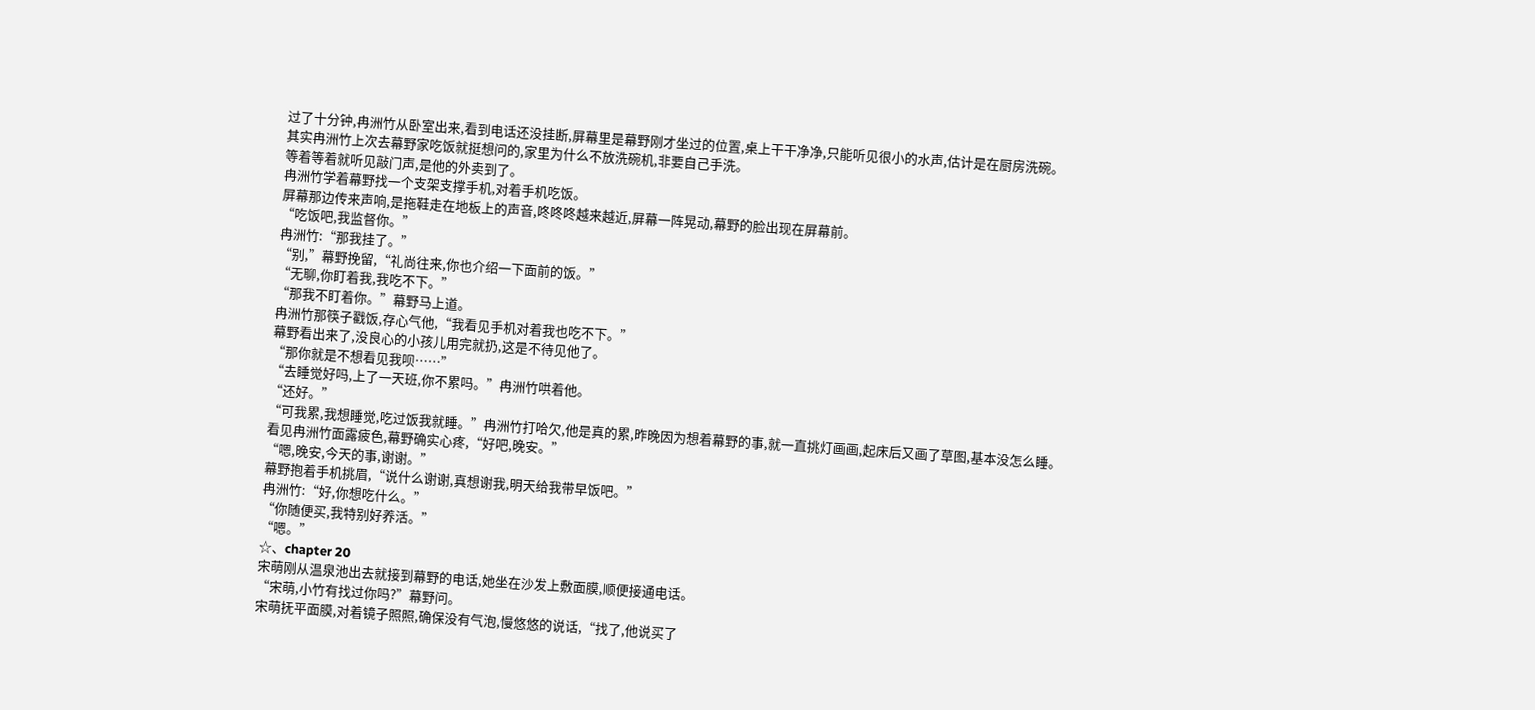过了十分钟,冉洲竹从卧室出来,看到电话还没挂断,屏幕里是幕野刚才坐过的位置,桌上干干净净,只能听见很小的水声,估计是在厨房洗碗。
其实冉洲竹上次去幕野家吃饭就挺想问的,家里为什么不放洗碗机,非要自己手洗。
等着等着就听见敲门声,是他的外卖到了。
冉洲竹学着幕野找一个支架支撑手机,对着手机吃饭。
屏幕那边传来声响,是拖鞋走在地板上的声音,咚咚咚越来越近,屏幕一阵晃动,幕野的脸出现在屏幕前。
“吃饭吧,我监督你。”
冉洲竹:“那我挂了。”
“别,”幕野挽留,“礼尚往来,你也介绍一下面前的饭。”
“无聊,你盯着我,我吃不下。”
“那我不盯着你。”幕野马上道。
冉洲竹那筷子戳饭,存心气他,“我看见手机对着我也吃不下。”
幕野看出来了,没良心的小孩儿用完就扔,这是不待见他了。
“那你就是不想看见我呗……”
“去睡觉好吗,上了一天班,你不累吗。”冉洲竹哄着他。
“还好。”
“可我累,我想睡觉,吃过饭我就睡。”冉洲竹打哈欠,他是真的累,昨晚因为想着幕野的事,就一直挑灯画画,起床后又画了草图,基本没怎么睡。
看见冉洲竹面露疲色,幕野确实心疼,“好吧,晚安。”
“嗯,晚安,今天的事,谢谢。”
幕野抱着手机挑眉,“说什么谢谢,真想谢我,明天给我带早饭吧。”
冉洲竹:“好,你想吃什么。”
“你随便买,我特别好养活。”
“嗯。”
☆、chapter 20
宋萌刚从温泉池出去就接到幕野的电话,她坐在沙发上敷面膜,顺便接通电话。
“宋萌,小竹有找过你吗?”幕野问。
宋萌抚平面膜,对着镜子照照,确保没有气泡,慢悠悠的说话,“找了,他说买了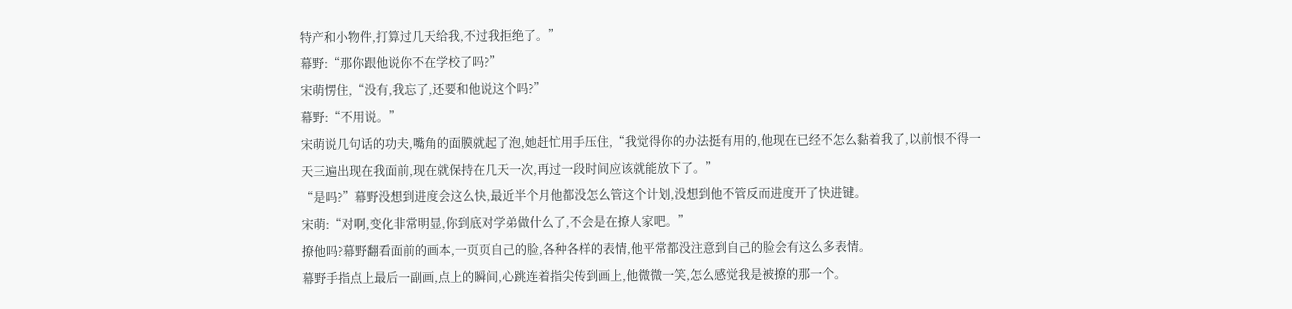特产和小物件,打算过几天给我,不过我拒绝了。”
幕野:“那你跟他说你不在学校了吗?”
宋萌愣住,“没有,我忘了,还要和他说这个吗?”
幕野:“不用说。”
宋萌说几句话的功夫,嘴角的面膜就起了泡,她赶忙用手压住,“我觉得你的办法挺有用的,他现在已经不怎么黏着我了,以前恨不得一天三遍出现在我面前,现在就保持在几天一次,再过一段时间应该就能放下了。”
“是吗?”幕野没想到进度会这么快,最近半个月他都没怎么管这个计划,没想到他不管反而进度开了快进键。
宋萌:“对啊,变化非常明显,你到底对学弟做什么了,不会是在撩人家吧。”
撩他吗?幕野翻看面前的画本,一页页自己的脸,各种各样的表情,他平常都没注意到自己的脸会有这么多表情。
幕野手指点上最后一副画,点上的瞬间,心跳连着指尖传到画上,他微微一笑,怎么感觉我是被撩的那一个。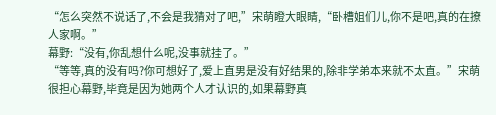“怎么突然不说话了,不会是我猜对了吧,”宋萌瞪大眼睛,“卧槽姐们儿,你不是吧,真的在撩人家啊。”
幕野:“没有,你乱想什么呢,没事就挂了。”
“等等,真的没有吗?你可想好了,爱上直男是没有好结果的,除非学弟本来就不太直。”宋萌很担心幕野,毕竟是因为她两个人才认识的,如果幕野真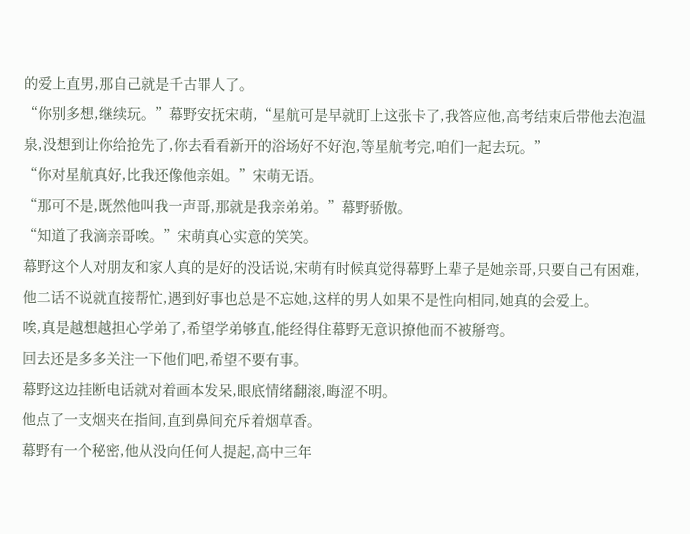的爱上直男,那自己就是千古罪人了。
“你别多想,继续玩。”幕野安抚宋萌,“星航可是早就盯上这张卡了,我答应他,高考结束后带他去泡温泉,没想到让你给抢先了,你去看看新开的浴场好不好泡,等星航考完,咱们一起去玩。”
“你对星航真好,比我还像他亲姐。”宋萌无语。
“那可不是,既然他叫我一声哥,那就是我亲弟弟。”幕野骄傲。
“知道了我滴亲哥唉。”宋萌真心实意的笑笑。
幕野这个人对朋友和家人真的是好的没话说,宋萌有时候真觉得幕野上辈子是她亲哥,只要自己有困难,他二话不说就直接帮忙,遇到好事也总是不忘她,这样的男人如果不是性向相同,她真的会爱上。
唉,真是越想越担心学弟了,希望学弟够直,能经得住幕野无意识撩他而不被掰弯。
回去还是多多关注一下他们吧,希望不要有事。
幕野这边挂断电话就对着画本发呆,眼底情绪翻滚,晦涩不明。
他点了一支烟夹在指间,直到鼻间充斥着烟草香。
幕野有一个秘密,他从没向任何人提起,高中三年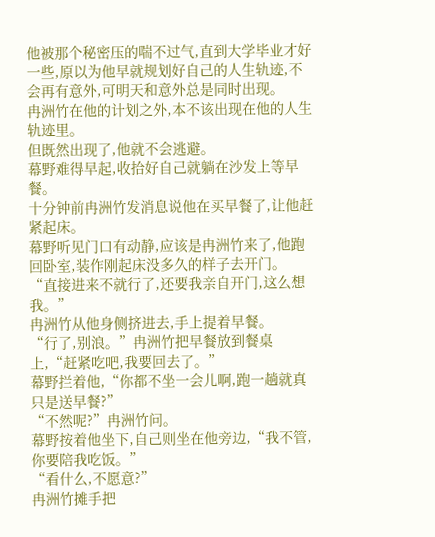他被那个秘密压的喘不过气,直到大学毕业才好一些,原以为他早就规划好自己的人生轨迹,不会再有意外,可明天和意外总是同时出现。
冉洲竹在他的计划之外,本不该出现在他的人生轨迹里。
但既然出现了,他就不会逃避。
幕野难得早起,收拾好自己就躺在沙发上等早餐。
十分钟前冉洲竹发消息说他在买早餐了,让他赶紧起床。
幕野听见门口有动静,应该是冉洲竹来了,他跑回卧室,装作刚起床没多久的样子去开门。
“直接进来不就行了,还要我亲自开门,这么想我。”
冉洲竹从他身侧挤进去,手上提着早餐。
“行了,别浪。”冉洲竹把早餐放到餐桌上,“赶紧吃吧,我要回去了。”
幕野拦着他,“你都不坐一会儿啊,跑一趟就真只是送早餐?”
“不然呢?”冉洲竹问。
幕野按着他坐下,自己则坐在他旁边,“我不管,你要陪我吃饭。”
“看什么,不愿意?”
冉洲竹摊手把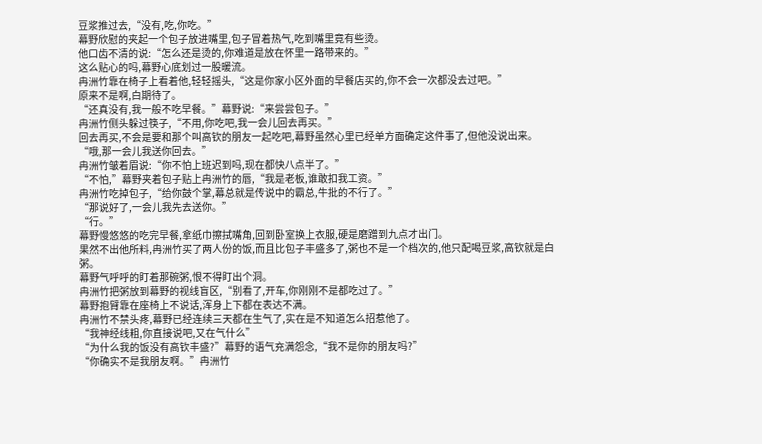豆浆推过去,“没有,吃,你吃。”
幕野欣慰的夹起一个包子放进嘴里,包子冒着热气,吃到嘴里竟有些烫。
他口齿不清的说:“怎么还是烫的,你难道是放在怀里一路带来的。”
这么贴心的吗,幕野心底划过一股暖流。
冉洲竹靠在椅子上看着他,轻轻摇头,“这是你家小区外面的早餐店买的,你不会一次都没去过吧。”
原来不是啊,白期待了。
“还真没有,我一般不吃早餐。”幕野说:“来尝尝包子。”
冉洲竹侧头躲过筷子,“不用,你吃吧,我一会儿回去再买。”
回去再买,不会是要和那个叫高钦的朋友一起吃吧,幕野虽然心里已经单方面确定这件事了,但他没说出来。
“哦,那一会儿我送你回去。”
冉洲竹皱着眉说:“你不怕上班迟到吗,现在都快八点半了。”
“不怕,”幕野夹着包子贴上冉洲竹的唇,“我是老板,谁敢扣我工资。”
冉洲竹吃掉包子,“给你鼓个掌,幕总就是传说中的霸总,牛批的不行了。”
“那说好了,一会儿我先去送你。”
“行。”
幕野慢悠悠的吃完早餐,拿纸巾擦拭嘴角,回到卧室换上衣服,硬是磨蹭到九点才出门。
果然不出他所料,冉洲竹买了两人份的饭,而且比包子丰盛多了,粥也不是一个档次的,他只配喝豆浆,高钦就是白粥。
幕野气呼呼的盯着那碗粥,恨不得盯出个洞。
冉洲竹把粥放到幕野的视线盲区,“别看了,开车,你刚刚不是都吃过了。”
幕野抱臂靠在座椅上不说话,浑身上下都在表达不满。
冉洲竹不禁头疼,幕野已经连续三天都在生气了,实在是不知道怎么招惹他了。
“我神经线粗,你直接说吧,又在气什么”
“为什么我的饭没有高钦丰盛?”幕野的语气充满怨念,“我不是你的朋友吗?”
“你确实不是我朋友啊。”冉洲竹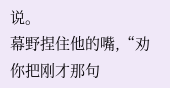说。
幕野捏住他的嘴,“劝你把刚才那句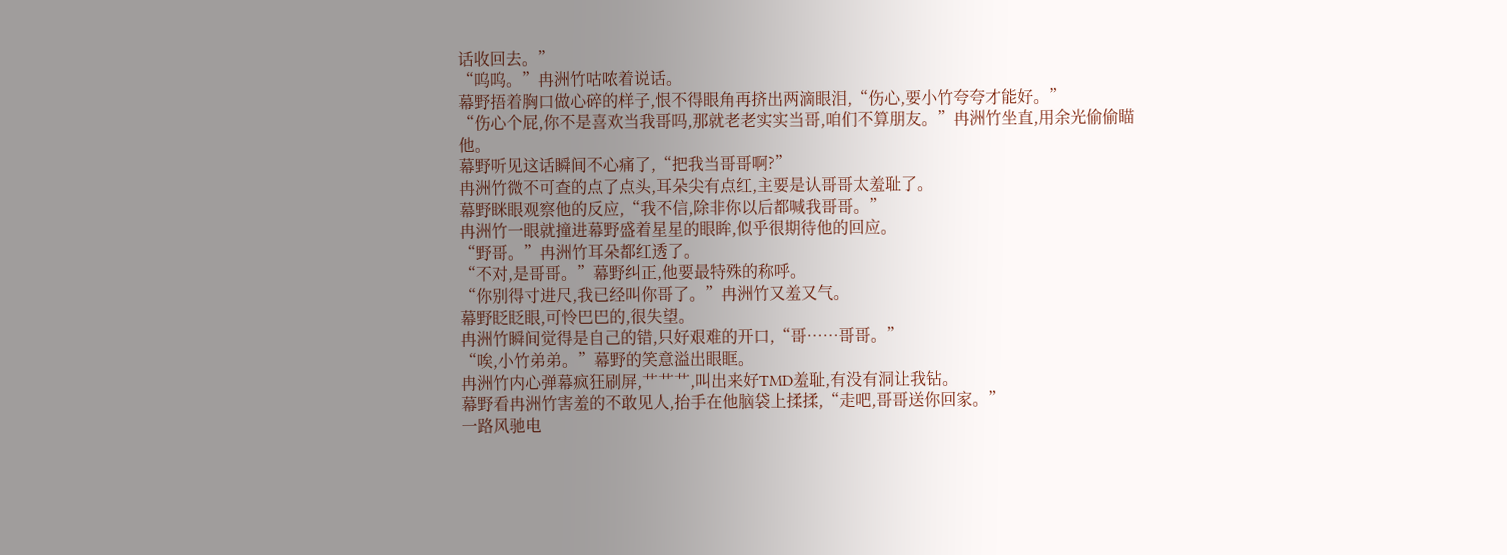话收回去。”
“呜呜。”冉洲竹咕哝着说话。
幕野捂着胸口做心碎的样子,恨不得眼角再挤出两滴眼泪,“伤心,要小竹夸夸才能好。”
“伤心个屁,你不是喜欢当我哥吗,那就老老实实当哥,咱们不算朋友。”冉洲竹坐直,用余光偷偷瞄他。
幕野听见这话瞬间不心痛了,“把我当哥哥啊?”
冉洲竹微不可查的点了点头,耳朵尖有点红,主要是认哥哥太羞耻了。
幕野眯眼观察他的反应,“我不信,除非你以后都喊我哥哥。”
冉洲竹一眼就撞进幕野盛着星星的眼眸,似乎很期待他的回应。
“野哥。”冉洲竹耳朵都红透了。
“不对,是哥哥。”幕野纠正,他要最特殊的称呼。
“你别得寸进尺,我已经叫你哥了。”冉洲竹又羞又气。
幕野眨眨眼,可怜巴巴的,很失望。
冉洲竹瞬间觉得是自己的错,只好艰难的开口,“哥……哥哥。”
“唉,小竹弟弟。”幕野的笑意溢出眼眶。
冉洲竹内心弹幕疯狂刷屏,艹艹艹,叫出来好TMD羞耻,有没有洞让我钻。
幕野看冉洲竹害羞的不敢见人,抬手在他脑袋上揉揉,“走吧,哥哥送你回家。”
一路风驰电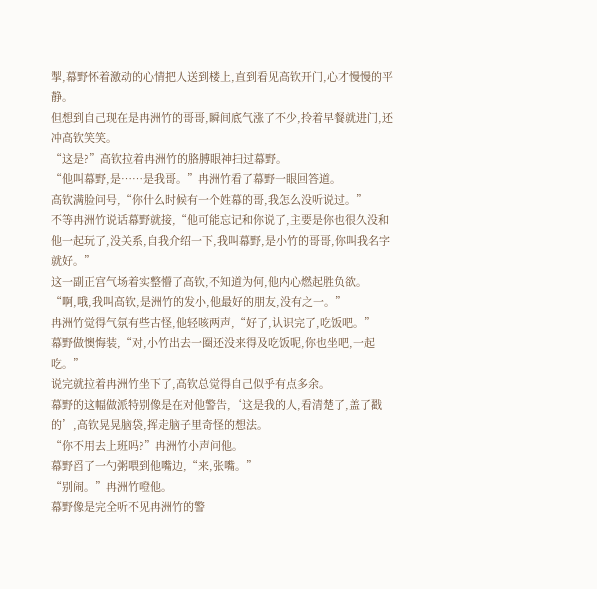掣,幕野怀着激动的心情把人送到楼上,直到看见高钦开门,心才慢慢的平静。
但想到自己现在是冉洲竹的哥哥,瞬间底气涨了不少,拎着早餐就进门,还冲高钦笑笑。
“这是?”高钦拉着冉洲竹的胳膊眼神扫过幕野。
“他叫幕野,是……是我哥。”冉洲竹看了幕野一眼回答道。
高钦满脸问号,“你什么时候有一个姓幕的哥,我怎么没听说过。”
不等冉洲竹说话幕野就接,“他可能忘记和你说了,主要是你也很久没和他一起玩了,没关系,自我介绍一下,我叫幕野,是小竹的哥哥,你叫我名字就好。”
这一副正宫气场着实整懵了高钦,不知道为何,他内心燃起胜负欲。
“啊,哦,我叫高钦,是洲竹的发小,他最好的朋友,没有之一。”
冉洲竹觉得气氛有些古怪,他轻咳两声,“好了,认识完了,吃饭吧。”
幕野做懊悔装,“对,小竹出去一圈还没来得及吃饭呢,你也坐吧,一起吃。”
说完就拉着冉洲竹坐下了,高钦总觉得自己似乎有点多余。
幕野的这幅做派特别像是在对他警告,‘这是我的人,看清楚了,盖了戳的’,高钦晃晃脑袋,挥走脑子里奇怪的想法。
“你不用去上班吗?”冉洲竹小声问他。
幕野舀了一勺粥喂到他嘴边,“来,张嘴。”
“别闹。”冉洲竹噔他。
幕野像是完全听不见冉洲竹的警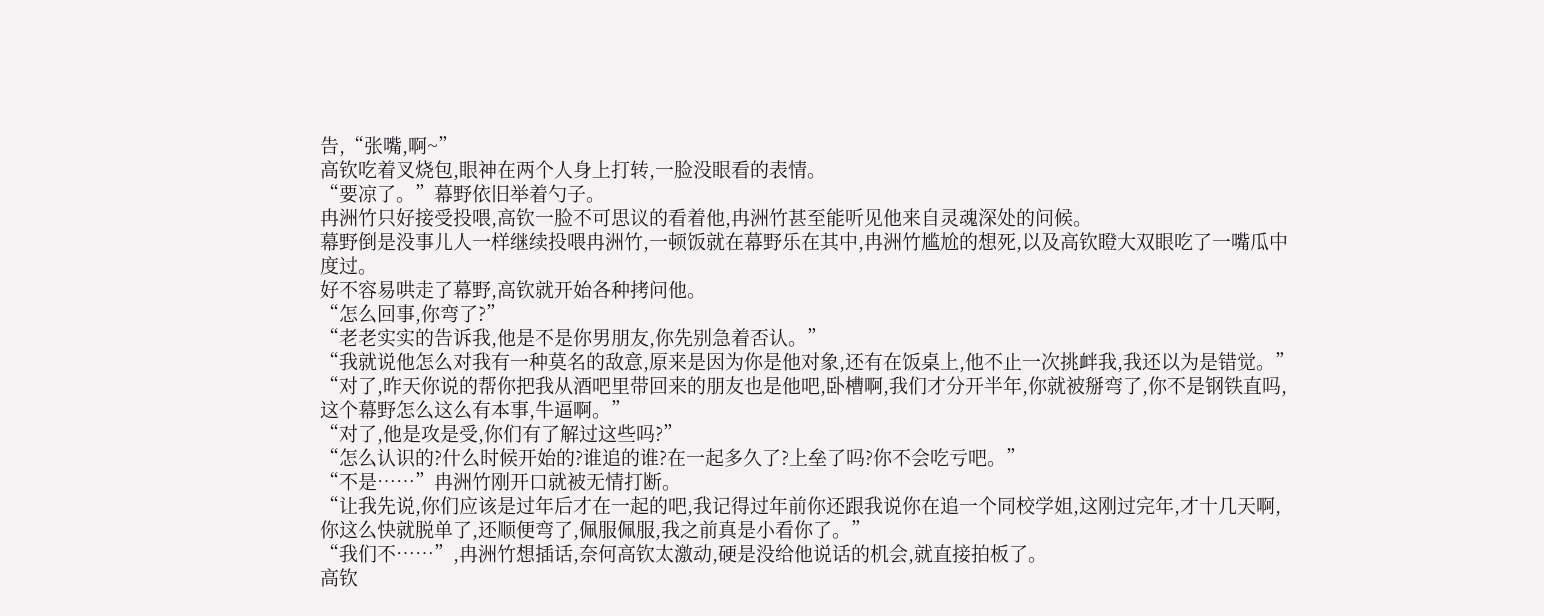告,“张嘴,啊~”
高钦吃着叉烧包,眼神在两个人身上打转,一脸没眼看的表情。
“要凉了。”幕野依旧举着勺子。
冉洲竹只好接受投喂,高钦一脸不可思议的看着他,冉洲竹甚至能听见他来自灵魂深处的问候。
幕野倒是没事儿人一样继续投喂冉洲竹,一顿饭就在幕野乐在其中,冉洲竹尴尬的想死,以及高钦瞪大双眼吃了一嘴瓜中度过。
好不容易哄走了幕野,高钦就开始各种拷问他。
“怎么回事,你弯了?”
“老老实实的告诉我,他是不是你男朋友,你先别急着否认。”
“我就说他怎么对我有一种莫名的敌意,原来是因为你是他对象,还有在饭桌上,他不止一次挑衅我,我还以为是错觉。”
“对了,昨天你说的帮你把我从酒吧里带回来的朋友也是他吧,卧槽啊,我们才分开半年,你就被掰弯了,你不是钢铁直吗,这个幕野怎么这么有本事,牛逼啊。”
“对了,他是攻是受,你们有了解过这些吗?”
“怎么认识的?什么时候开始的?谁追的谁?在一起多久了?上垒了吗?你不会吃亏吧。”
“不是……”冉洲竹刚开口就被无情打断。
“让我先说,你们应该是过年后才在一起的吧,我记得过年前你还跟我说你在追一个同校学姐,这刚过完年,才十几天啊,你这么快就脱单了,还顺便弯了,佩服佩服,我之前真是小看你了。”
“我们不……”,冉洲竹想插话,奈何高钦太激动,硬是没给他说话的机会,就直接拍板了。
高钦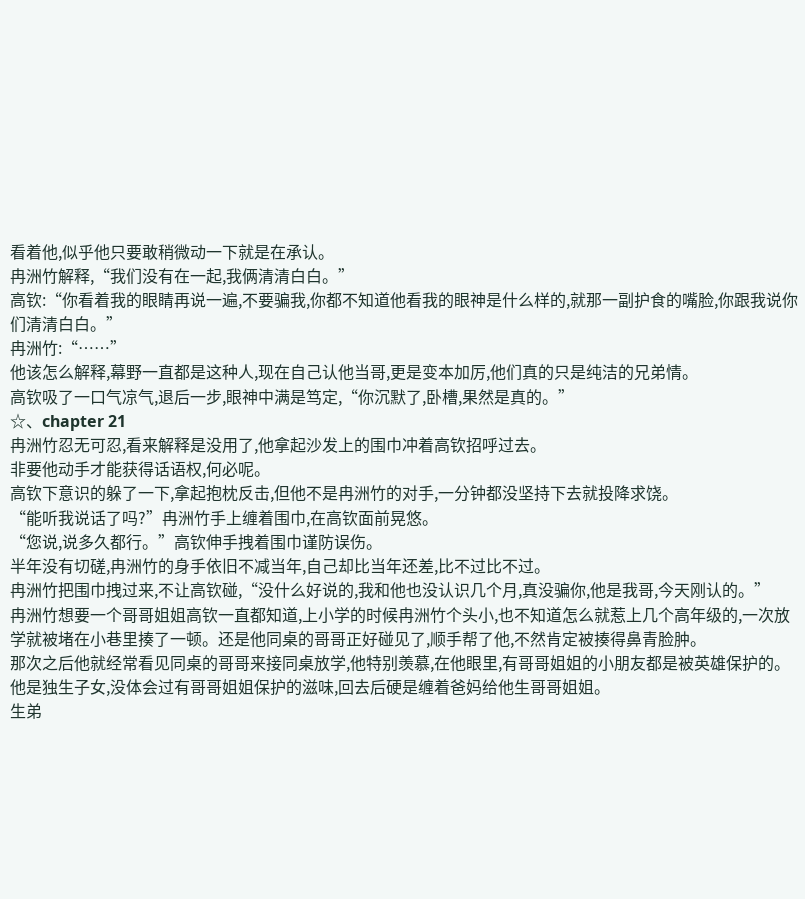看着他,似乎他只要敢稍微动一下就是在承认。
冉洲竹解释,“我们没有在一起,我俩清清白白。”
高钦:“你看着我的眼睛再说一遍,不要骗我,你都不知道他看我的眼神是什么样的,就那一副护食的嘴脸,你跟我说你们清清白白。”
冉洲竹:“……”
他该怎么解释,幕野一直都是这种人,现在自己认他当哥,更是变本加厉,他们真的只是纯洁的兄弟情。
高钦吸了一口气凉气,退后一步,眼神中满是笃定,“你沉默了,卧槽,果然是真的。”
☆、chapter 21
冉洲竹忍无可忍,看来解释是没用了,他拿起沙发上的围巾冲着高钦招呼过去。
非要他动手才能获得话语权,何必呢。
高钦下意识的躲了一下,拿起抱枕反击,但他不是冉洲竹的对手,一分钟都没坚持下去就投降求饶。
“能听我说话了吗?”冉洲竹手上缠着围巾,在高钦面前晃悠。
“您说,说多久都行。”高钦伸手拽着围巾谨防误伤。
半年没有切磋,冉洲竹的身手依旧不减当年,自己却比当年还差,比不过比不过。
冉洲竹把围巾拽过来,不让高钦碰,“没什么好说的,我和他也没认识几个月,真没骗你,他是我哥,今天刚认的。”
冉洲竹想要一个哥哥姐姐高钦一直都知道,上小学的时候冉洲竹个头小,也不知道怎么就惹上几个高年级的,一次放学就被堵在小巷里揍了一顿。还是他同桌的哥哥正好碰见了,顺手帮了他,不然肯定被揍得鼻青脸肿。
那次之后他就经常看见同桌的哥哥来接同桌放学,他特别羡慕,在他眼里,有哥哥姐姐的小朋友都是被英雄保护的。
他是独生子女,没体会过有哥哥姐姐保护的滋味,回去后硬是缠着爸妈给他生哥哥姐姐。
生弟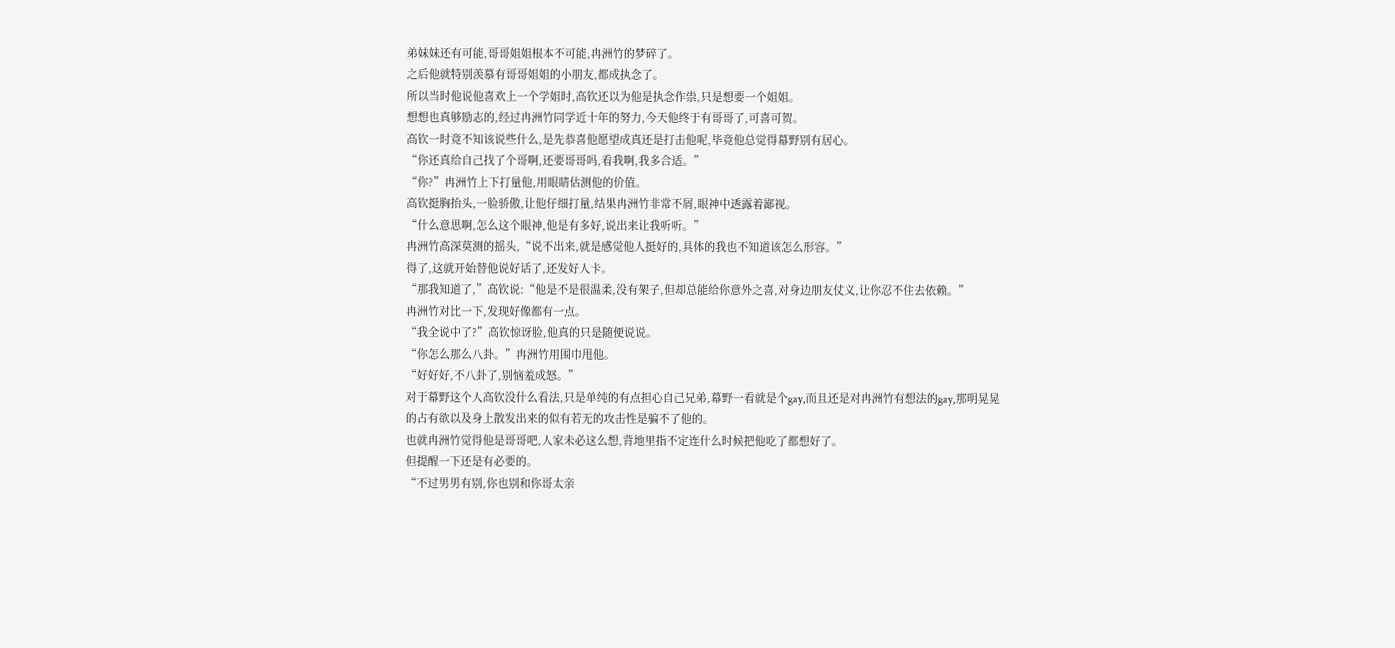弟妹妹还有可能,哥哥姐姐根本不可能,冉洲竹的梦碎了。
之后他就特别羡慕有哥哥姐姐的小朋友,都成执念了。
所以当时他说他喜欢上一个学姐时,高钦还以为他是执念作祟,只是想要一个姐姐。
想想也真够励志的,经过冉洲竹同学近十年的努力,今天他终于有哥哥了,可喜可贺。
高钦一时竟不知该说些什么,是先恭喜他愿望成真还是打击他呢,毕竟他总觉得幕野别有居心。
“你还真给自己找了个哥啊,还要哥哥吗,看我啊,我多合适。”
“你?”冉洲竹上下打量他,用眼睛估测他的价值。
高钦挺胸抬头,一脸骄傲,让他仔细打量,结果冉洲竹非常不屑,眼神中透露着鄙视。
“什么意思啊,怎么这个眼神,他是有多好,说出来让我听听。”
冉洲竹高深莫测的摇头,“说不出来,就是感觉他人挺好的,具体的我也不知道该怎么形容。”
得了,这就开始替他说好话了,还发好人卡。
“那我知道了,”高钦说:“他是不是很温柔,没有架子,但却总能给你意外之喜,对身边朋友仗义,让你忍不住去依赖。”
冉洲竹对比一下,发现好像都有一点。
“我全说中了?”高钦惊讶脸,他真的只是随便说说。
“你怎么那么八卦。”冉洲竹用围巾甩他。
“好好好,不八卦了,别恼羞成怒。”
对于幕野这个人高钦没什么看法,只是单纯的有点担心自己兄弟,幕野一看就是个gay,而且还是对冉洲竹有想法的gay,那明晃晃的占有欲以及身上散发出来的似有若无的攻击性是骗不了他的。
也就冉洲竹觉得他是哥哥吧,人家未必这么想,背地里指不定连什么时候把他吃了都想好了。
但提醒一下还是有必要的。
“不过男男有别,你也别和你哥太亲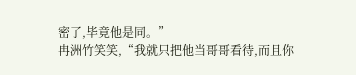密了,毕竟他是同。”
冉洲竹笑笑,“我就只把他当哥哥看待,而且你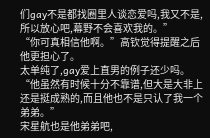们gay不是都找圈里人谈恋爱吗,我又不是,所以放心吧,幕野不会喜欢我的。”
“你可真相信他啊。”高钦觉得提醒之后他更担心了。
太单纯了,gay爱上直男的例子还少吗。
“他虽然有时候十分不靠谱,但大是大非上还是挺成熟的,而且他也不是只认了我一个弟弟。”
宋星航也是他弟弟吧,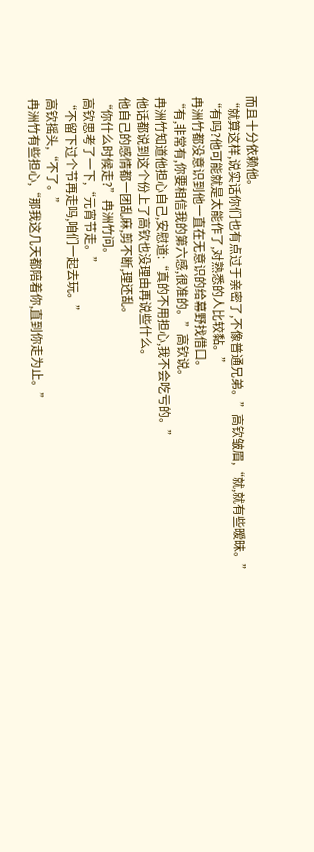而且十分依赖他。
“就算这样,说实话你们也有点过于亲密了,不像普通兄弟。”高钦皱眉,“就,就有些暧昧。”
“有吗?他可能就是太能作了,对熟悉的人比较黏。”
冉洲竹都没意识到他一直在无意识的给幕野找借口。
“有,非常有,你要相信我的第六感,很准的。”高钦说。
冉洲竹知道他担心自己,安慰道:“真的不用担心,我不会吃亏的。”
他话都说到这个份上了高钦也没理由再说些什么。
他自己的感情都一团乱麻,剪不断,理还乱。
“你什么时候走?”冉洲竹问。
高钦思考了一下,“元宵节走。”
“不留下过个节再走吗,咱们一起去玩。”
高钦摇头,“不了。”
冉洲竹有些担心,“那我这几天都陪着你,直到你走为止。”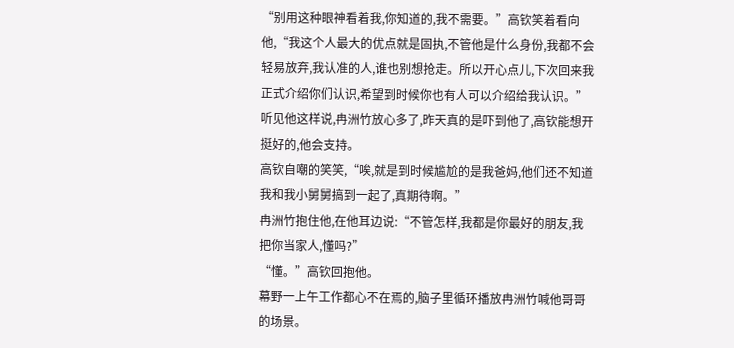“别用这种眼神看着我,你知道的,我不需要。”高钦笑着看向他,“我这个人最大的优点就是固执,不管他是什么身份,我都不会轻易放弃,我认准的人,谁也别想抢走。所以开心点儿,下次回来我正式介绍你们认识,希望到时候你也有人可以介绍给我认识。”
听见他这样说,冉洲竹放心多了,昨天真的是吓到他了,高钦能想开挺好的,他会支持。
高钦自嘲的笑笑,“唉,就是到时候尴尬的是我爸妈,他们还不知道我和我小舅舅搞到一起了,真期待啊。”
冉洲竹抱住他,在他耳边说:“不管怎样,我都是你最好的朋友,我把你当家人,懂吗?”
“懂。”高钦回抱他。
幕野一上午工作都心不在焉的,脑子里循环播放冉洲竹喊他哥哥的场景。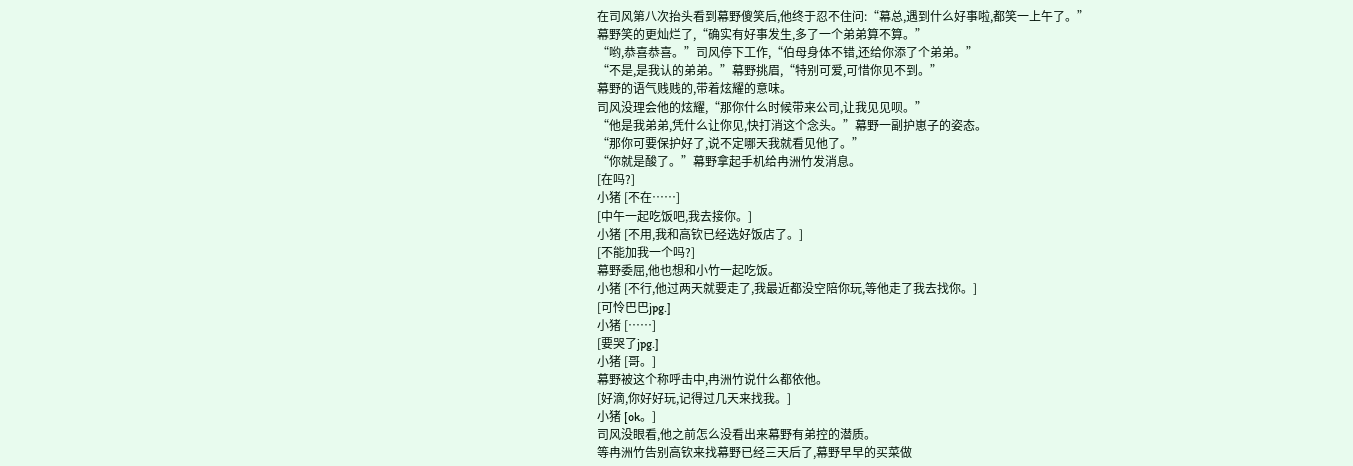在司风第八次抬头看到幕野傻笑后,他终于忍不住问:“幕总,遇到什么好事啦,都笑一上午了。”
幕野笑的更灿烂了,“确实有好事发生,多了一个弟弟算不算。”
“哟,恭喜恭喜。”司风停下工作,“伯母身体不错,还给你添了个弟弟。”
“不是,是我认的弟弟。”幕野挑眉,“特别可爱,可惜你见不到。”
幕野的语气贱贱的,带着炫耀的意味。
司风没理会他的炫耀,“那你什么时候带来公司,让我见见呗。”
“他是我弟弟,凭什么让你见,快打消这个念头。”幕野一副护崽子的姿态。
“那你可要保护好了,说不定哪天我就看见他了。”
“你就是酸了。”幕野拿起手机给冉洲竹发消息。
[在吗?]
小猪 [不在……]
[中午一起吃饭吧,我去接你。]
小猪 [不用,我和高钦已经选好饭店了。]
[不能加我一个吗?]
幕野委屈,他也想和小竹一起吃饭。
小猪 [不行,他过两天就要走了,我最近都没空陪你玩,等他走了我去找你。]
[可怜巴巴jpg.]
小猪 [……]
[要哭了jpg.]
小猪 [哥。]
幕野被这个称呼击中,冉洲竹说什么都依他。
[好滴,你好好玩,记得过几天来找我。]
小猪 [ok。]
司风没眼看,他之前怎么没看出来幕野有弟控的潜质。
等冉洲竹告别高钦来找幕野已经三天后了,幕野早早的买菜做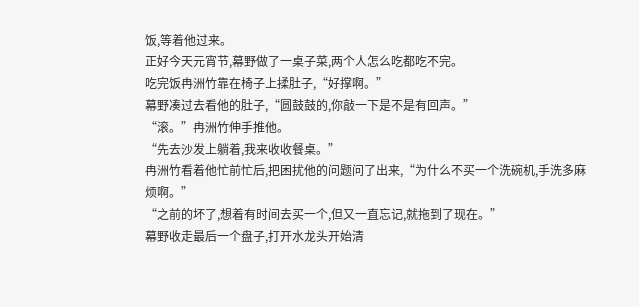饭,等着他过来。
正好今天元宵节,幕野做了一桌子菜,两个人怎么吃都吃不完。
吃完饭冉洲竹靠在椅子上揉肚子,“好撑啊。”
幕野凑过去看他的肚子,“圆鼓鼓的,你敲一下是不是有回声。”
“滚。”冉洲竹伸手推他。
“先去沙发上躺着,我来收收餐桌。”
冉洲竹看着他忙前忙后,把困扰他的问题问了出来,“为什么不买一个洗碗机,手洗多麻烦啊。”
“之前的坏了,想着有时间去买一个,但又一直忘记,就拖到了现在。”
幕野收走最后一个盘子,打开水龙头开始清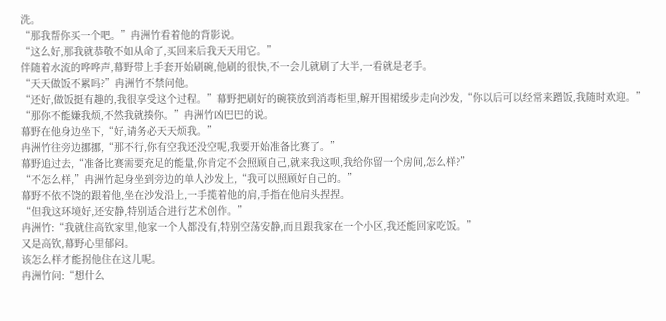洗。
“那我帮你买一个吧。”冉洲竹看着他的背影说。
“这么好,那我就恭敬不如从命了,买回来后我天天用它。”
伴随着水流的哗哗声,幕野带上手套开始刷碗,他刷的很快,不一会儿就刷了大半,一看就是老手。
“天天做饭不累吗?”冉洲竹不禁问他。
“还好,做饭挺有趣的,我很享受这个过程。”幕野把刷好的碗筷放到消毒柜里,解开围裙缓步走向沙发,“你以后可以经常来蹭饭,我随时欢迎。”
“那你不能嫌我烦,不然我就揍你。”冉洲竹凶巴巴的说。
幕野在他身边坐下,“好,请务必天天烦我。”
冉洲竹往旁边挪挪,“那不行,你有空我还没空呢,我要开始准备比赛了。”
幕野追过去,“准备比赛需要充足的能量,你肯定不会照顾自己,就来我这呗,我给你留一个房间,怎么样?”
“不怎么样,”冉洲竹起身坐到旁边的单人沙发上,“我可以照顾好自己的。”
幕野不依不饶的跟着他,坐在沙发沿上,一手揽着他的肩,手指在他肩头捏捏。
“但我这环境好,还安静,特别适合进行艺术创作。”
冉洲竹:“我就住高钦家里,他家一个人都没有,特别空荡安静,而且跟我家在一个小区,我还能回家吃饭。”
又是高钦,幕野心里郁闷。
该怎么样才能拐他住在这儿呢。
冉洲竹问:“想什么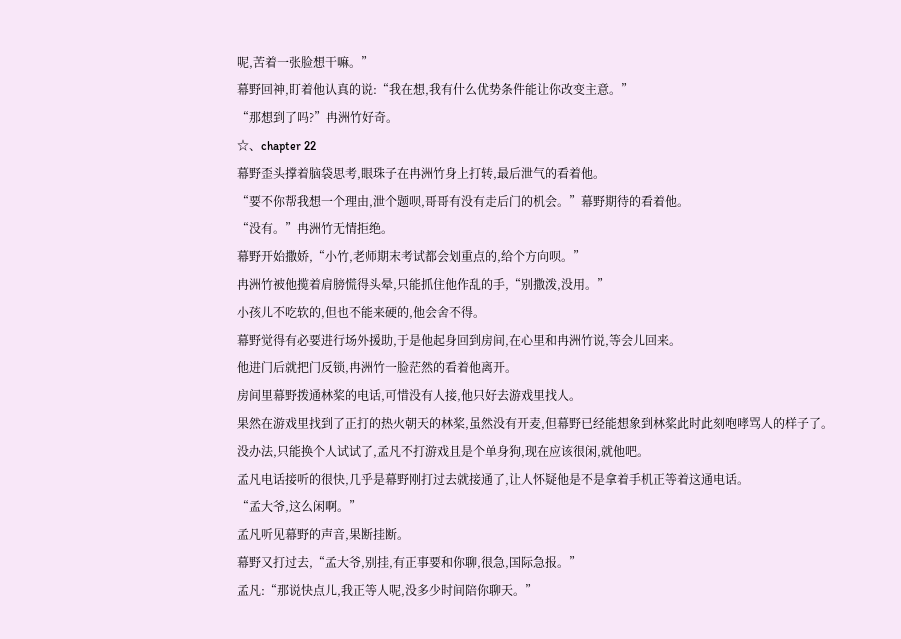呢,苦着一张脸想干嘛。”
幕野回神,盯着他认真的说:“我在想,我有什么优势条件能让你改变主意。”
“那想到了吗?”冉洲竹好奇。
☆、chapter 22
幕野歪头撑着脑袋思考,眼珠子在冉洲竹身上打转,最后泄气的看着他。
“要不你帮我想一个理由,泄个题呗,哥哥有没有走后门的机会。”幕野期待的看着他。
“没有。”冉洲竹无情拒绝。
幕野开始撒娇,“小竹,老师期末考试都会划重点的,给个方向呗。”
冉洲竹被他揽着肩膀慌得头晕,只能抓住他作乱的手,“别撒泼,没用。”
小孩儿不吃软的,但也不能来硬的,他会舍不得。
幕野觉得有必要进行场外援助,于是他起身回到房间,在心里和冉洲竹说,等会儿回来。
他进门后就把门反锁,冉洲竹一脸茫然的看着他离开。
房间里幕野拨通林桨的电话,可惜没有人接,他只好去游戏里找人。
果然在游戏里找到了正打的热火朝天的林桨,虽然没有开麦,但幕野已经能想象到林桨此时此刻咆哮骂人的样子了。
没办法,只能换个人试试了,孟凡不打游戏且是个单身狗,现在应该很闲,就他吧。
孟凡电话接听的很快,几乎是幕野刚打过去就接通了,让人怀疑他是不是拿着手机正等着这通电话。
“孟大爷,这么闲啊。”
孟凡听见幕野的声音,果断挂断。
幕野又打过去,“孟大爷,别挂,有正事要和你聊,很急,国际急报。”
孟凡:“那说快点儿,我正等人呢,没多少时间陪你聊天。”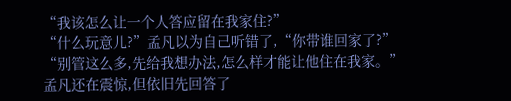“我该怎么让一个人答应留在我家住?”
“什么玩意儿?”孟凡以为自己听错了,“你带谁回家了?”
“别管这么多,先给我想办法,怎么样才能让他住在我家。”
孟凡还在震惊,但依旧先回答了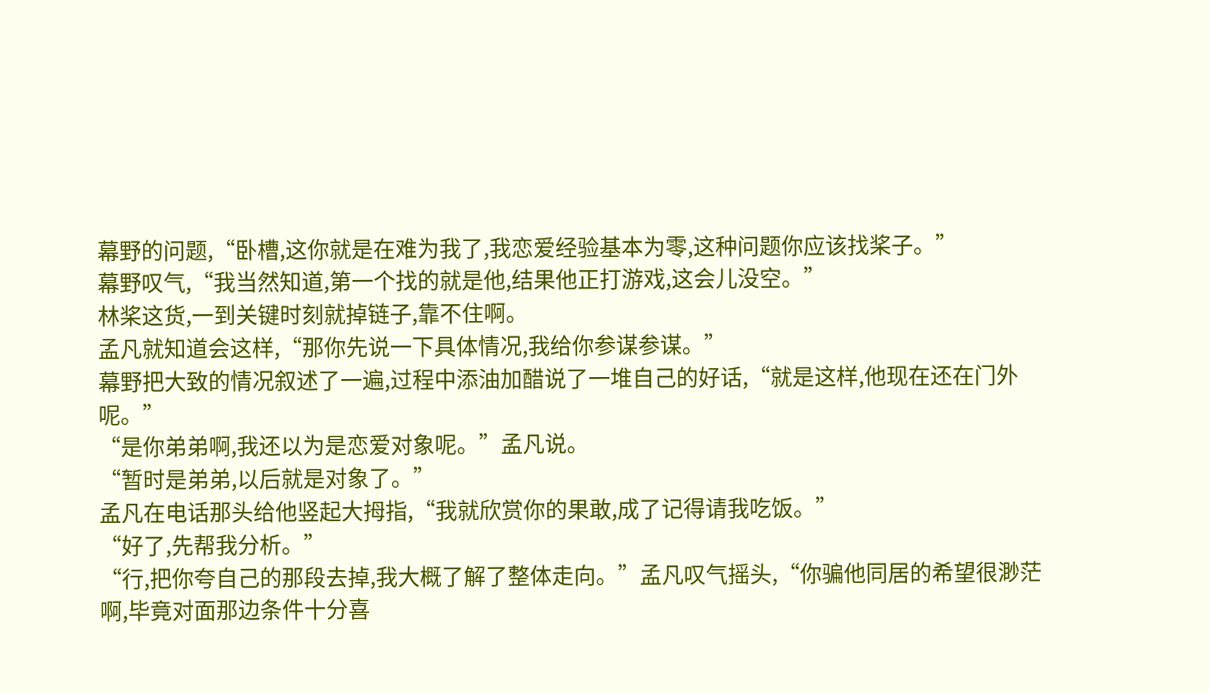幕野的问题,“卧槽,这你就是在难为我了,我恋爱经验基本为零,这种问题你应该找桨子。”
幕野叹气,“我当然知道,第一个找的就是他,结果他正打游戏,这会儿没空。”
林桨这货,一到关键时刻就掉链子,靠不住啊。
孟凡就知道会这样,“那你先说一下具体情况,我给你参谋参谋。”
幕野把大致的情况叙述了一遍,过程中添油加醋说了一堆自己的好话,“就是这样,他现在还在门外呢。”
“是你弟弟啊,我还以为是恋爱对象呢。”孟凡说。
“暂时是弟弟,以后就是对象了。”
孟凡在电话那头给他竖起大拇指,“我就欣赏你的果敢,成了记得请我吃饭。”
“好了,先帮我分析。”
“行,把你夸自己的那段去掉,我大概了解了整体走向。”孟凡叹气摇头,“你骗他同居的希望很渺茫啊,毕竟对面那边条件十分喜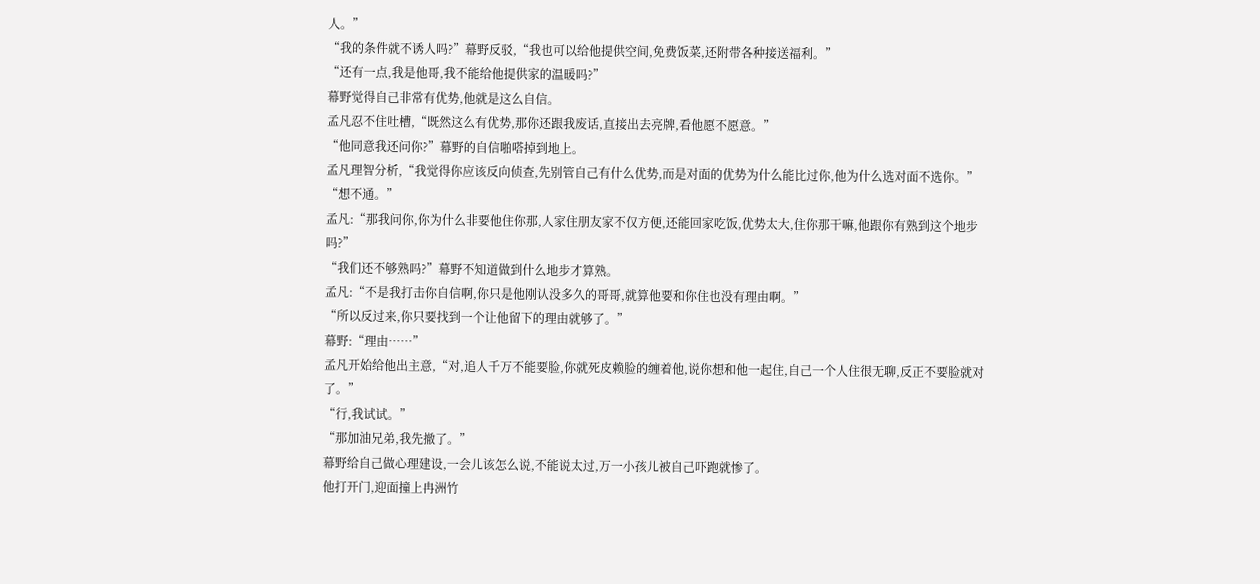人。”
“我的条件就不诱人吗?”幕野反驳,“我也可以给他提供空间,免费饭菜,还附带各种接送福利。”
“还有一点,我是他哥,我不能给他提供家的温暖吗?”
幕野觉得自己非常有优势,他就是这么自信。
孟凡忍不住吐槽,“既然这么有优势,那你还跟我废话,直接出去亮牌,看他愿不愿意。”
“他同意我还问你?”幕野的自信啪嗒掉到地上。
孟凡理智分析,“我觉得你应该反向侦查,先别管自己有什么优势,而是对面的优势为什么能比过你,他为什么选对面不选你。”
“想不通。”
孟凡:“那我问你,你为什么非要他住你那,人家住朋友家不仅方便,还能回家吃饭,优势太大,住你那干嘛,他跟你有熟到这个地步吗?”
“我们还不够熟吗?”幕野不知道做到什么地步才算熟。
孟凡:“不是我打击你自信啊,你只是他刚认没多久的哥哥,就算他要和你住也没有理由啊。”
“所以反过来,你只要找到一个让他留下的理由就够了。”
幕野:“理由……”
孟凡开始给他出主意,“对,追人千万不能要脸,你就死皮赖脸的缠着他,说你想和他一起住,自己一个人住很无聊,反正不要脸就对了。”
“行,我试试。”
“那加油兄弟,我先撤了。”
幕野给自己做心理建设,一会儿该怎么说,不能说太过,万一小孩儿被自己吓跑就惨了。
他打开门,迎面撞上冉洲竹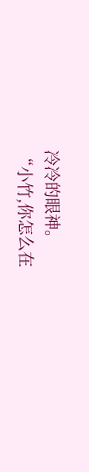冷冷的眼神。
“小竹,你怎么在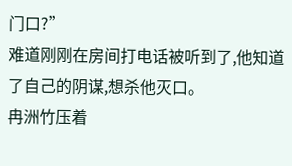门口?”
难道刚刚在房间打电话被听到了,他知道了自己的阴谋,想杀他灭口。
冉洲竹压着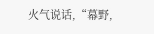火气说话,“幕野,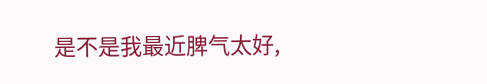是不是我最近脾气太好,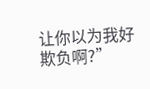让你以为我好欺负啊?”